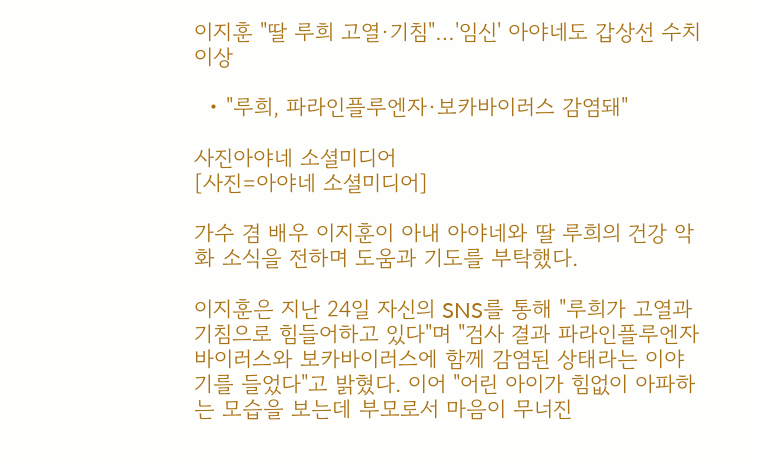이지훈 "딸 루희 고열·기침"…'임신' 아야네도 갑상선 수치 이상

  • "루희, 파라인플루엔자·보카바이러스 감염돼"

사진아야네 소셜미디어
[사진=아야네 소셜미디어]

가수 겸 배우 이지훈이 아내 아야네와 딸 루희의 건강 악화 소식을 전하며 도움과 기도를 부탁했다.

이지훈은 지난 24일 자신의 SNS를 통해 "루희가 고열과 기침으로 힘들어하고 있다"며 "검사 결과 파라인플루엔자 바이러스와 보카바이러스에 함께 감염된 상태라는 이야기를 들었다"고 밝혔다. 이어 "어린 아이가 힘없이 아파하는 모습을 보는데 부모로서 마음이 무너진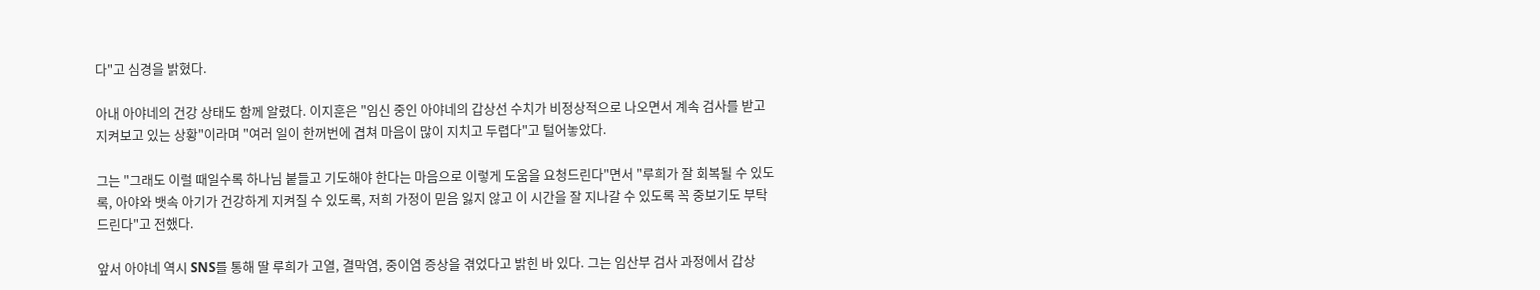다"고 심경을 밝혔다.

아내 아야네의 건강 상태도 함께 알렸다. 이지훈은 "임신 중인 아야네의 갑상선 수치가 비정상적으로 나오면서 계속 검사를 받고 지켜보고 있는 상황"이라며 "여러 일이 한꺼번에 겹쳐 마음이 많이 지치고 두렵다"고 털어놓았다.

그는 "그래도 이럴 때일수록 하나님 붙들고 기도해야 한다는 마음으로 이렇게 도움을 요청드린다"면서 "루희가 잘 회복될 수 있도록, 아야와 뱃속 아기가 건강하게 지켜질 수 있도록, 저희 가정이 믿음 잃지 않고 이 시간을 잘 지나갈 수 있도록 꼭 중보기도 부탁드린다"고 전했다.

앞서 아야네 역시 SNS를 통해 딸 루희가 고열, 결막염, 중이염 증상을 겪었다고 밝힌 바 있다. 그는 임산부 검사 과정에서 갑상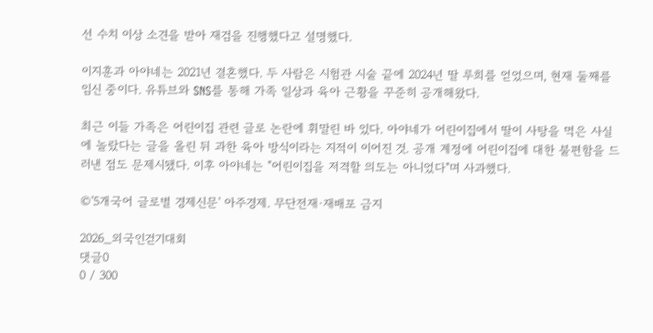선 수치 이상 소견을 받아 재검을 진행했다고 설명했다.

이지훈과 아야네는 2021년 결혼했다. 두 사람은 시험관 시술 끝에 2024년 딸 루희를 얻었으며, 현재 둘째를 임신 중이다. 유튜브와 SNS를 통해 가족 일상과 육아 근황을 꾸준히 공개해왔다.

최근 이들 가족은 어린이집 관련 글로 논란에 휘말린 바 있다. 아야네가 어린이집에서 딸이 사탕을 먹은 사실에 놀랐다는 글을 올린 뒤 과한 육아 방식이라는 지적이 이어진 것. 공개 계정에 어린이집에 대한 불편함을 드러낸 점도 문제시됐다. 이후 아야네는 "어린이집을 저격할 의도는 아니었다"며 사과했다.

©'5개국어 글로벌 경제신문' 아주경제. 무단전재·재배포 금지

2026_외국인걷기대회
댓글0
0 / 300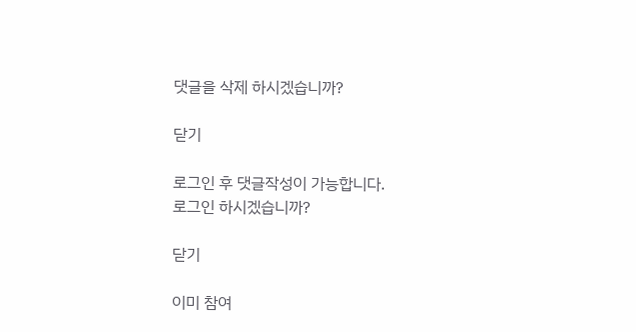댓글을 삭제 하시겠습니까?

닫기

로그인 후 댓글작성이 가능합니다.
로그인 하시겠습니까?

닫기

이미 참여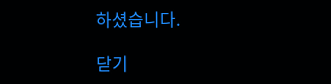하셨습니다.

닫기